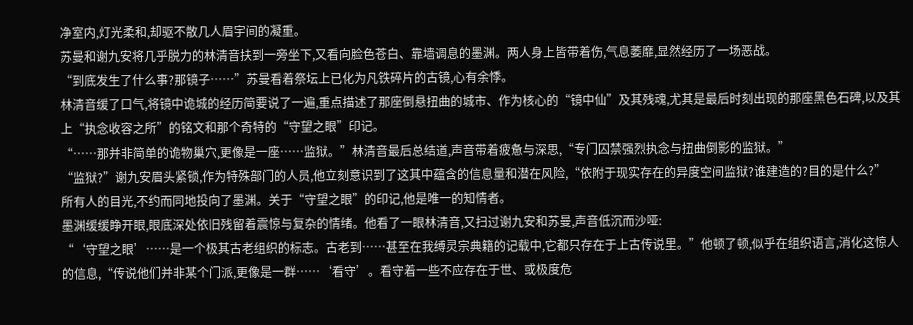净室内,灯光柔和,却驱不散几人眉宇间的凝重。
苏曼和谢九安将几乎脱力的林清音扶到一旁坐下,又看向脸色苍白、靠墙调息的墨渊。两人身上皆带着伤,气息萎靡,显然经历了一场恶战。
“到底发生了什么事?那镜子……”苏曼看着祭坛上已化为凡铁碎片的古镜,心有余悸。
林清音缓了口气,将镜中诡城的经历简要说了一遍,重点描述了那座倒悬扭曲的城市、作为核心的“镜中仙”及其残魂,尤其是最后时刻出现的那座黑色石碑,以及其上“执念收容之所”的铭文和那个奇特的“守望之眼”印记。
“……那并非简单的诡物巢穴,更像是一座……监狱。”林清音最后总结道,声音带着疲惫与深思,“专门囚禁强烈执念与扭曲倒影的监狱。”
“监狱?”谢九安眉头紧锁,作为特殊部门的人员,他立刻意识到了这其中蕴含的信息量和潜在风险,“依附于现实存在的异度空间监狱?谁建造的?目的是什么?”
所有人的目光,不约而同地投向了墨渊。关于“守望之眼”的印记,他是唯一的知情者。
墨渊缓缓睁开眼,眼底深处依旧残留着震惊与复杂的情绪。他看了一眼林清音,又扫过谢九安和苏曼,声音低沉而沙哑:
“‘守望之眼’……是一个极其古老组织的标志。古老到……甚至在我缚灵宗典籍的记载中,它都只存在于上古传说里。”他顿了顿,似乎在组织语言,消化这惊人的信息,“传说他们并非某个门派,更像是一群……‘看守’。看守着一些不应存在于世、或极度危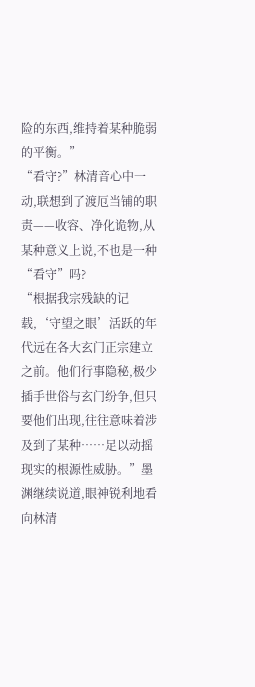险的东西,维持着某种脆弱的平衡。”
“看守?”林清音心中一动,联想到了渡厄当铺的职责——收容、净化诡物,从某种意义上说,不也是一种“看守”吗?
“根据我宗残缺的记载,‘守望之眼’活跃的年代远在各大玄门正宗建立之前。他们行事隐秘,极少插手世俗与玄门纷争,但只要他们出现,往往意味着涉及到了某种……足以动摇现实的根源性威胁。”墨渊继续说道,眼神锐利地看向林清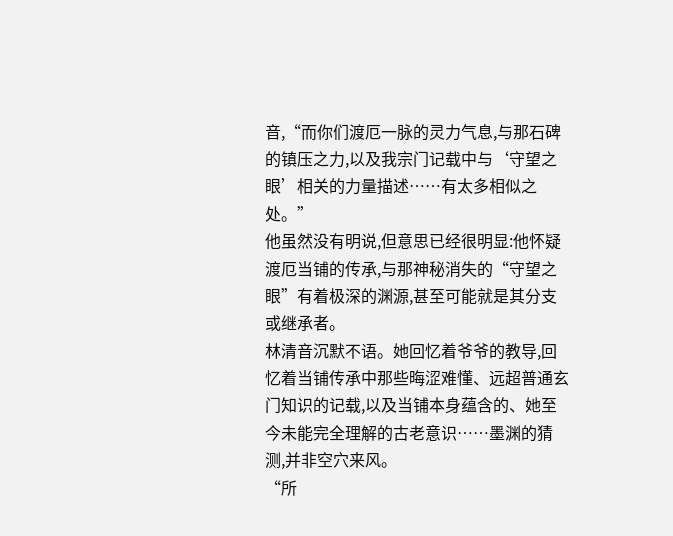音,“而你们渡厄一脉的灵力气息,与那石碑的镇压之力,以及我宗门记载中与‘守望之眼’相关的力量描述……有太多相似之处。”
他虽然没有明说,但意思已经很明显:他怀疑渡厄当铺的传承,与那神秘消失的“守望之眼”有着极深的渊源,甚至可能就是其分支或继承者。
林清音沉默不语。她回忆着爷爷的教导,回忆着当铺传承中那些晦涩难懂、远超普通玄门知识的记载,以及当铺本身蕴含的、她至今未能完全理解的古老意识……墨渊的猜测,并非空穴来风。
“所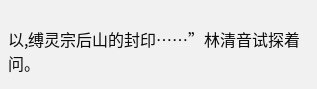以,缚灵宗后山的封印……”林清音试探着问。